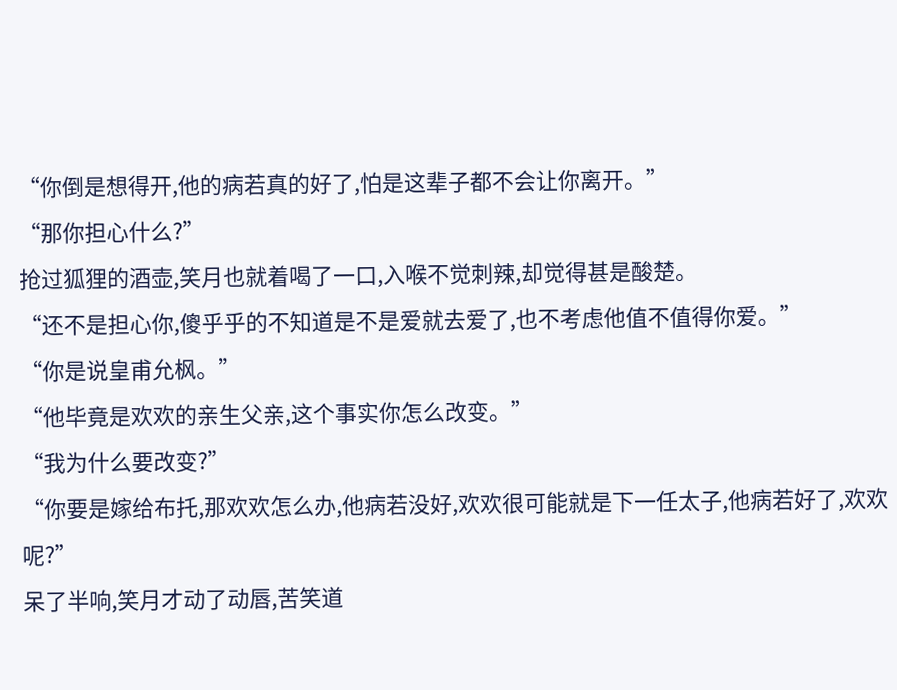“你倒是想得开,他的病若真的好了,怕是这辈子都不会让你离开。”
“那你担心什么?”
抢过狐狸的酒壶,笑月也就着喝了一口,入喉不觉刺辣,却觉得甚是酸楚。
“还不是担心你,傻乎乎的不知道是不是爱就去爱了,也不考虑他值不值得你爱。”
“你是说皇甫允枫。”
“他毕竟是欢欢的亲生父亲,这个事实你怎么改变。”
“我为什么要改变?”
“你要是嫁给布托,那欢欢怎么办,他病若没好,欢欢很可能就是下一任太子,他病若好了,欢欢呢?”
呆了半响,笑月才动了动唇,苦笑道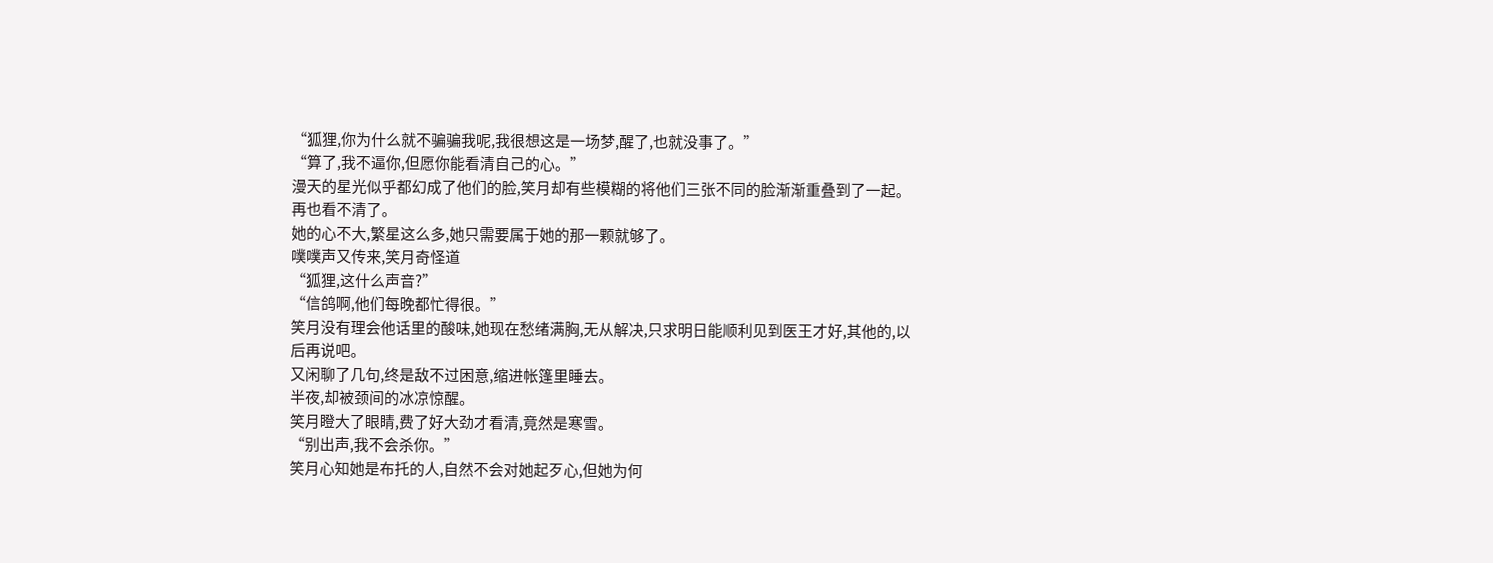“狐狸,你为什么就不骗骗我呢,我很想这是一场梦,醒了,也就没事了。”
“算了,我不逼你,但愿你能看清自己的心。”
漫天的星光似乎都幻成了他们的脸,笑月却有些模糊的将他们三张不同的脸渐渐重叠到了一起。
再也看不清了。
她的心不大,繁星这么多,她只需要属于她的那一颗就够了。
噗噗声又传来,笑月奇怪道
“狐狸,这什么声音?”
“信鸽啊,他们每晚都忙得很。”
笑月没有理会他话里的酸味,她现在愁绪满胸,无从解决,只求明日能顺利见到医王才好,其他的,以后再说吧。
又闲聊了几句,终是敌不过困意,缩进帐篷里睡去。
半夜,却被颈间的冰凉惊醒。
笑月瞪大了眼睛,费了好大劲才看清,竟然是寒雪。
“别出声,我不会杀你。”
笑月心知她是布托的人,自然不会对她起歹心,但她为何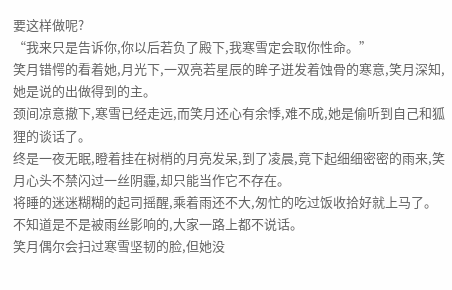要这样做呢?
“我来只是告诉你,你以后若负了殿下,我寒雪定会取你性命。”
笑月错愕的看着她,月光下,一双亮若星辰的眸子迸发着蚀骨的寒意,笑月深知,她是说的出做得到的主。
颈间凉意撤下,寒雪已经走远,而笑月还心有余悸,难不成,她是偷听到自己和狐狸的谈话了。
终是一夜无眠,瞪着挂在树梢的月亮发呆,到了凌晨,竟下起细细密密的雨来,笑月心头不禁闪过一丝阴霾,却只能当作它不存在。
将睡的迷迷糊糊的起司摇醒,乘着雨还不大,匆忙的吃过饭收拾好就上马了。
不知道是不是被雨丝影响的,大家一路上都不说话。
笑月偶尔会扫过寒雪坚韧的脸,但她没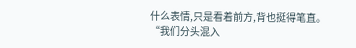什么表情,只是看着前方,背也挺得笔直。
“我们分头混入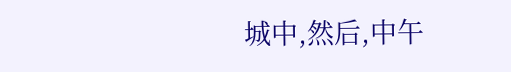城中,然后,中午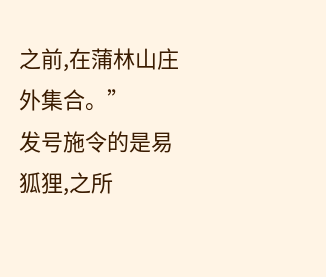之前,在蒲林山庄外集合。”
发号施令的是易狐狸,之所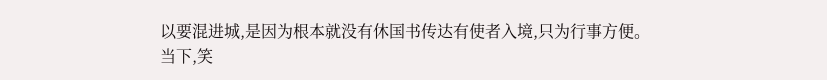以要混进城,是因为根本就没有休国书传达有使者入境,只为行事方便。
当下,笑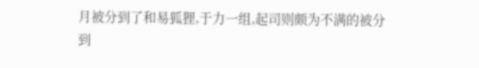月被分到了和易狐狸,于力一组,起司则颇为不满的被分到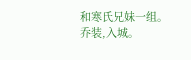和寒氏兄妹一组。
乔装,入城。